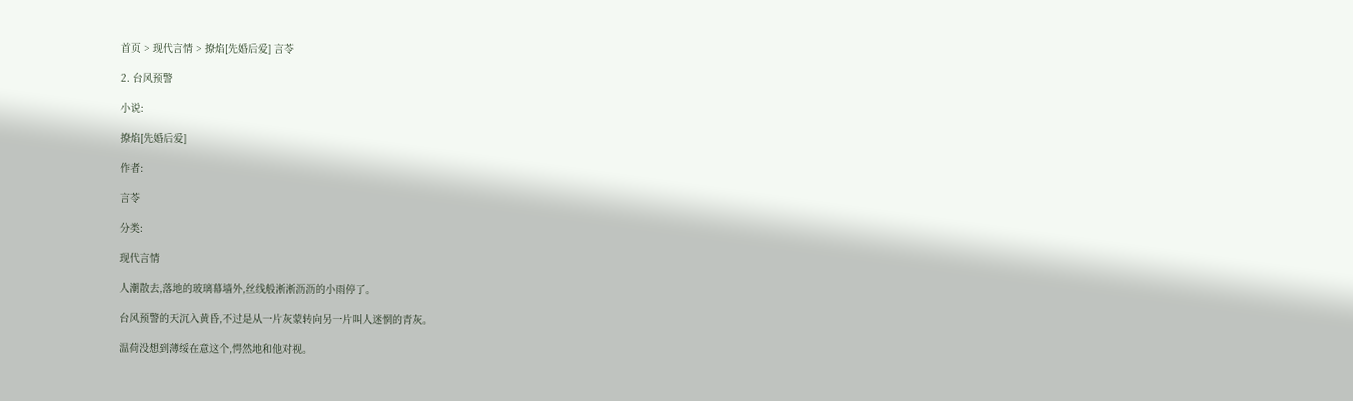首页 > 现代言情 > 撩焰[先婚后爱] 言苓

2. 台风预警

小说:

撩焰[先婚后爱]

作者:

言苓

分类:

现代言情

人潮散去,落地的玻璃幕墙外,丝线般淅淅沥沥的小雨停了。

台风预警的天沉入黄昏,不过是从一片灰蒙转向另一片叫人迷惘的青灰。

温荷没想到薄绥在意这个,愕然地和他对视。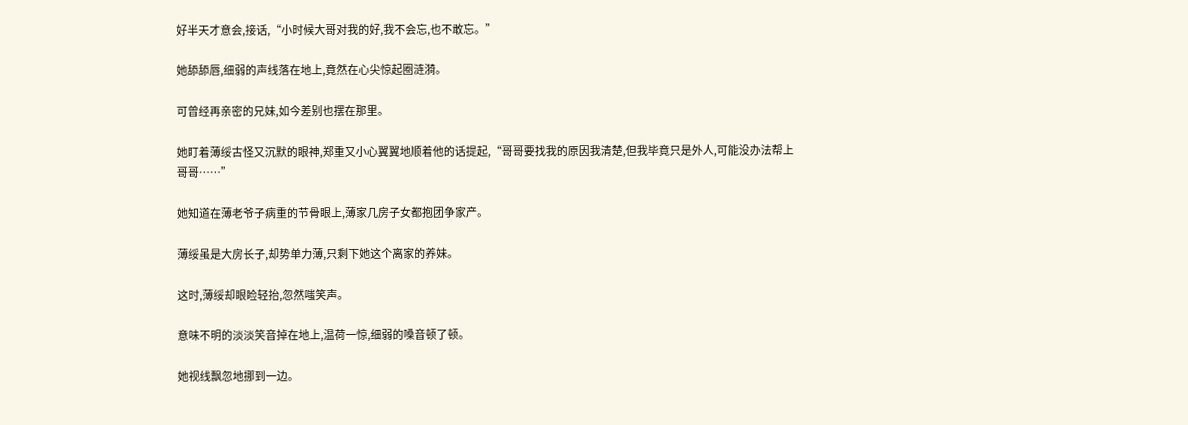好半天才意会,接话,“小时候大哥对我的好,我不会忘,也不敢忘。”

她舔舔唇,细弱的声线落在地上,竟然在心尖惊起圈涟漪。

可曾经再亲密的兄妹,如今差别也摆在那里。

她盯着薄绥古怪又沉默的眼神,郑重又小心翼翼地顺着他的话提起,“哥哥要找我的原因我清楚,但我毕竟只是外人,可能没办法帮上哥哥……”

她知道在薄老爷子病重的节骨眼上,薄家几房子女都抱团争家产。

薄绥虽是大房长子,却势单力薄,只剩下她这个离家的养妹。

这时,薄绥却眼睑轻抬,忽然嗤笑声。

意味不明的淡淡笑音掉在地上,温荷一惊,细弱的嗓音顿了顿。

她视线飘忽地挪到一边。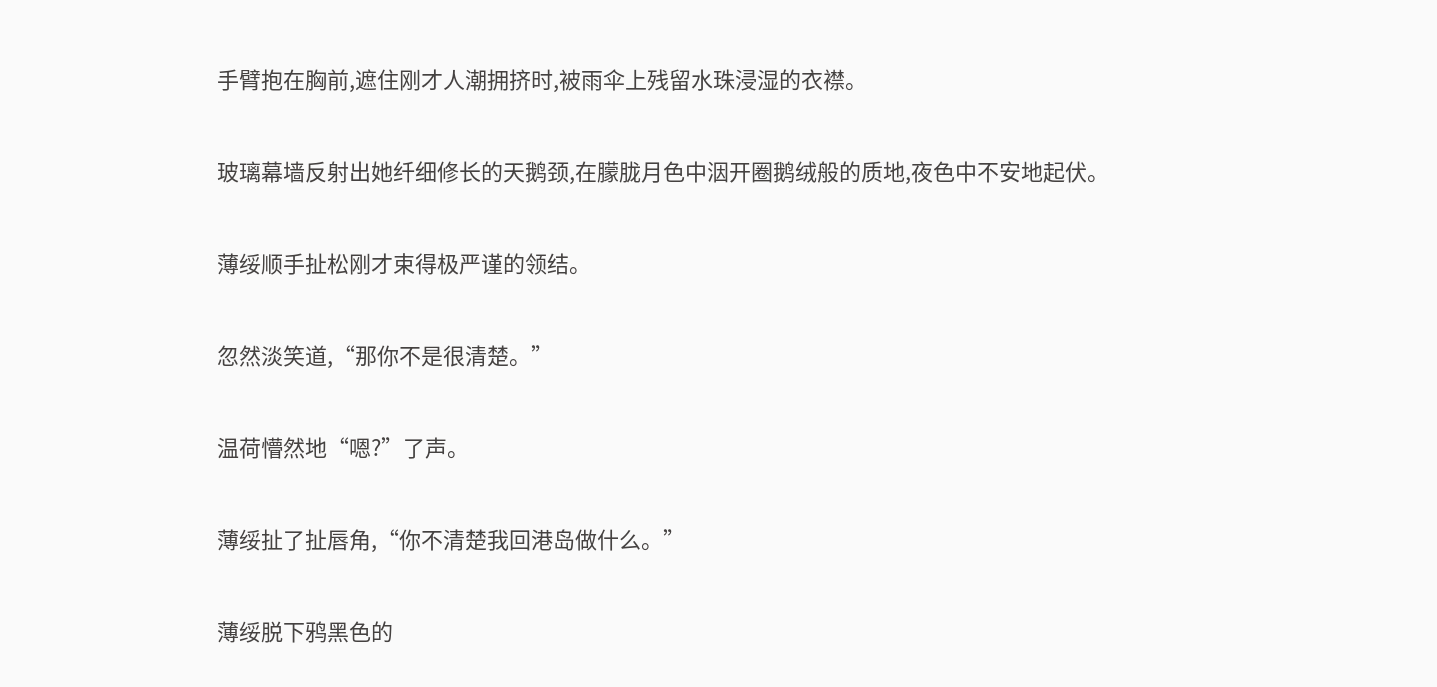手臂抱在胸前,遮住刚才人潮拥挤时,被雨伞上残留水珠浸湿的衣襟。

玻璃幕墙反射出她纤细修长的天鹅颈,在朦胧月色中洇开圈鹅绒般的质地,夜色中不安地起伏。

薄绥顺手扯松刚才束得极严谨的领结。

忽然淡笑道,“那你不是很清楚。”

温荷懵然地“嗯?”了声。

薄绥扯了扯唇角,“你不清楚我回港岛做什么。”

薄绥脱下鸦黑色的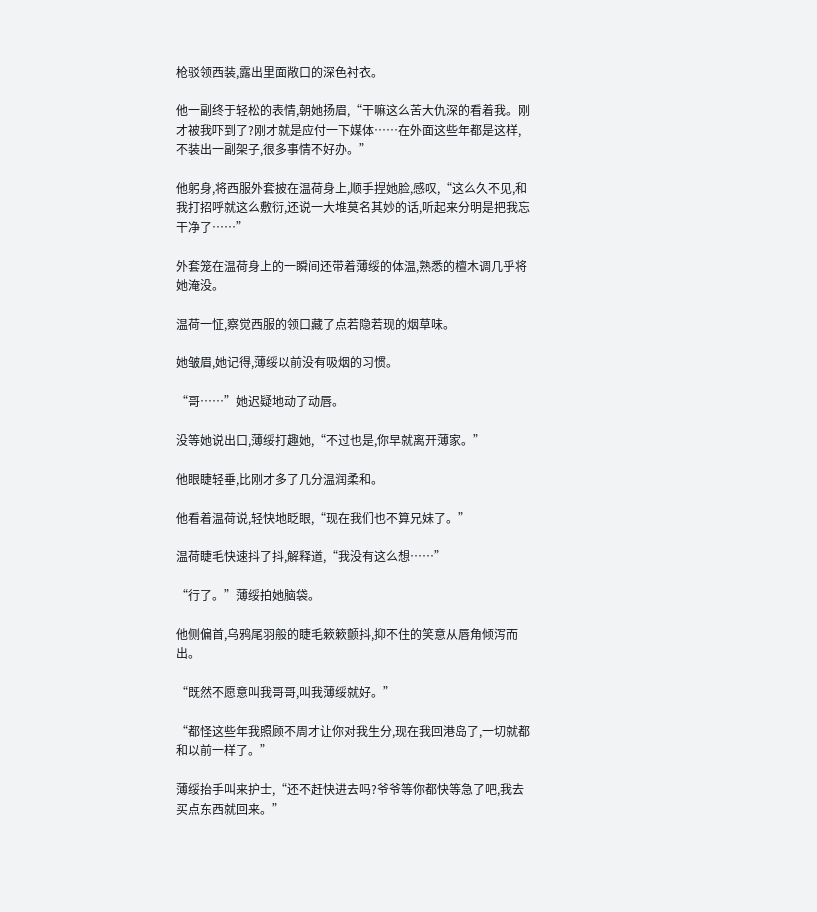枪驳领西装,露出里面敞口的深色衬衣。

他一副终于轻松的表情,朝她扬眉,“干嘛这么苦大仇深的看着我。刚才被我吓到了?刚才就是应付一下媒体……在外面这些年都是这样,不装出一副架子,很多事情不好办。”

他躬身,将西服外套披在温荷身上,顺手捏她脸,感叹,“这么久不见,和我打招呼就这么敷衍,还说一大堆莫名其妙的话,听起来分明是把我忘干净了……”

外套笼在温荷身上的一瞬间还带着薄绥的体温,熟悉的檀木调几乎将她淹没。

温荷一怔,察觉西服的领口藏了点若隐若现的烟草味。

她皱眉,她记得,薄绥以前没有吸烟的习惯。

“哥……”她迟疑地动了动唇。

没等她说出口,薄绥打趣她,“不过也是,你早就离开薄家。”

他眼睫轻垂,比刚才多了几分温润柔和。

他看着温荷说,轻快地眨眼,“现在我们也不算兄妹了。”

温荷睫毛快速抖了抖,解释道,“我没有这么想……”

“行了。”薄绥拍她脑袋。

他侧偏首,乌鸦尾羽般的睫毛簌簌颤抖,抑不住的笑意从唇角倾泻而出。

“既然不愿意叫我哥哥,叫我薄绥就好。”

“都怪这些年我照顾不周才让你对我生分,现在我回港岛了,一切就都和以前一样了。”

薄绥抬手叫来护士,“还不赶快进去吗?爷爷等你都快等急了吧,我去买点东西就回来。”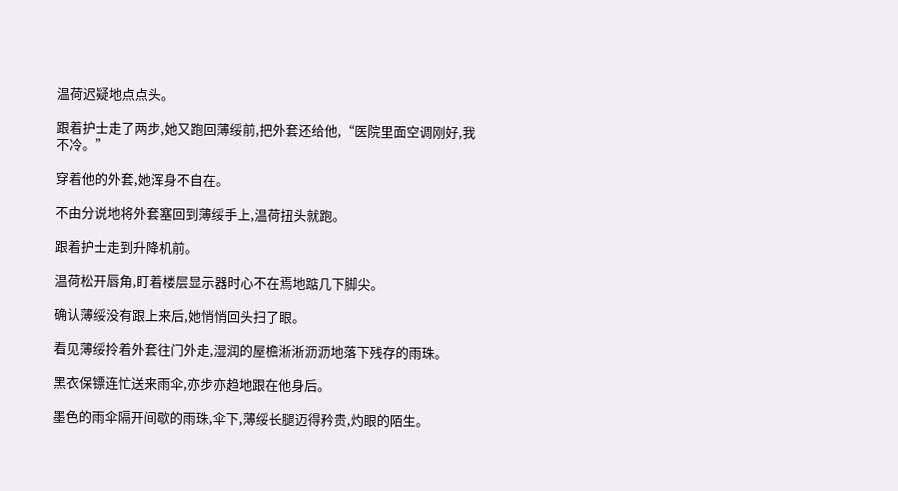温荷迟疑地点点头。

跟着护士走了两步,她又跑回薄绥前,把外套还给他,“医院里面空调刚好,我不冷。”

穿着他的外套,她浑身不自在。

不由分说地将外套塞回到薄绥手上,温荷扭头就跑。

跟着护士走到升降机前。

温荷松开唇角,盯着楼层显示器时心不在焉地踮几下脚尖。

确认薄绥没有跟上来后,她悄悄回头扫了眼。

看见薄绥拎着外套往门外走,湿润的屋檐淅淅沥沥地落下残存的雨珠。

黑衣保镖连忙送来雨伞,亦步亦趋地跟在他身后。

墨色的雨伞隔开间歇的雨珠,伞下,薄绥长腿迈得矜贵,灼眼的陌生。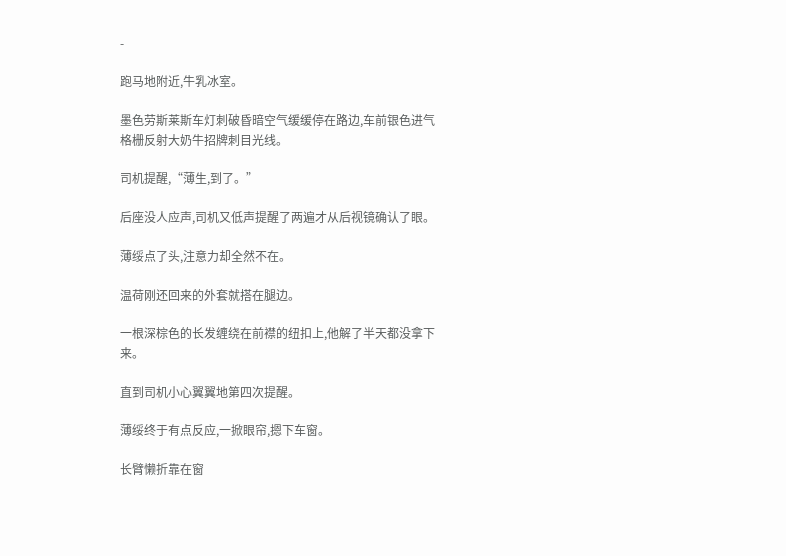-

跑马地附近,牛乳冰室。

墨色劳斯莱斯车灯刺破昏暗空气缓缓停在路边,车前银色进气格栅反射大奶牛招牌刺目光线。

司机提醒,“薄生,到了。”

后座没人应声,司机又低声提醒了两遍才从后视镜确认了眼。

薄绥点了头,注意力却全然不在。

温荷刚还回来的外套就搭在腿边。

一根深棕色的长发缠绕在前襟的纽扣上,他解了半天都没拿下来。

直到司机小心翼翼地第四次提醒。

薄绥终于有点反应,一掀眼帘,摁下车窗。

长臂懒折靠在窗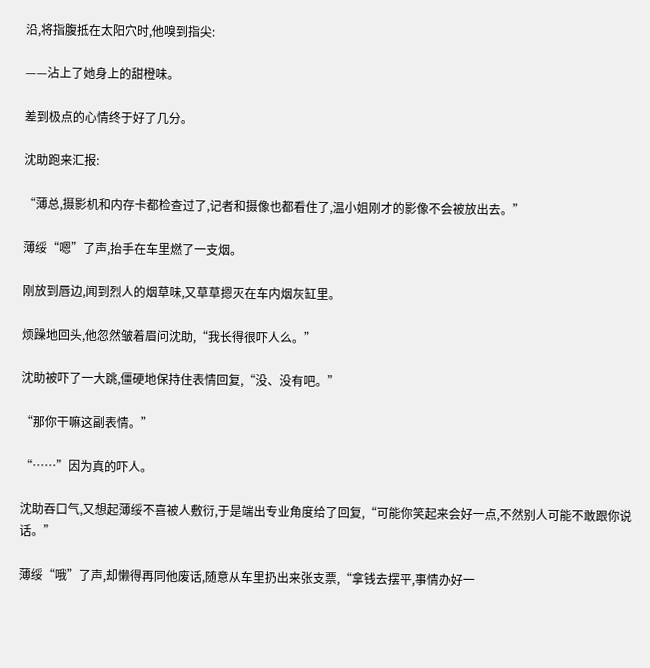沿,将指腹抵在太阳穴时,他嗅到指尖:

——沾上了她身上的甜橙味。

差到极点的心情终于好了几分。

沈助跑来汇报:

“薄总,摄影机和内存卡都检查过了,记者和摄像也都看住了,温小姐刚才的影像不会被放出去。”

薄绥“嗯”了声,抬手在车里燃了一支烟。

刚放到唇边,闻到烈人的烟草味,又草草摁灭在车内烟灰缸里。

烦躁地回头,他忽然皱着眉问沈助,“我长得很吓人么。”

沈助被吓了一大跳,僵硬地保持住表情回复,“没、没有吧。”

“那你干嘛这副表情。”

“……”因为真的吓人。

沈助吞口气,又想起薄绥不喜被人敷衍,于是端出专业角度给了回复,“可能你笑起来会好一点,不然别人可能不敢跟你说话。”

薄绥“哦”了声,却懒得再同他废话,随意从车里扔出来张支票,“拿钱去摆平,事情办好一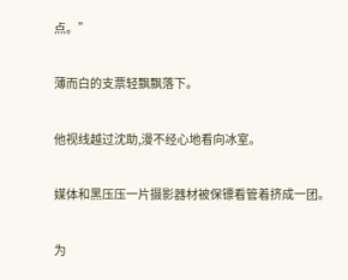点。”

薄而白的支票轻飘飘落下。

他视线越过沈助,漫不经心地看向冰室。

媒体和黑压压一片摄影器材被保镖看管着挤成一团。

为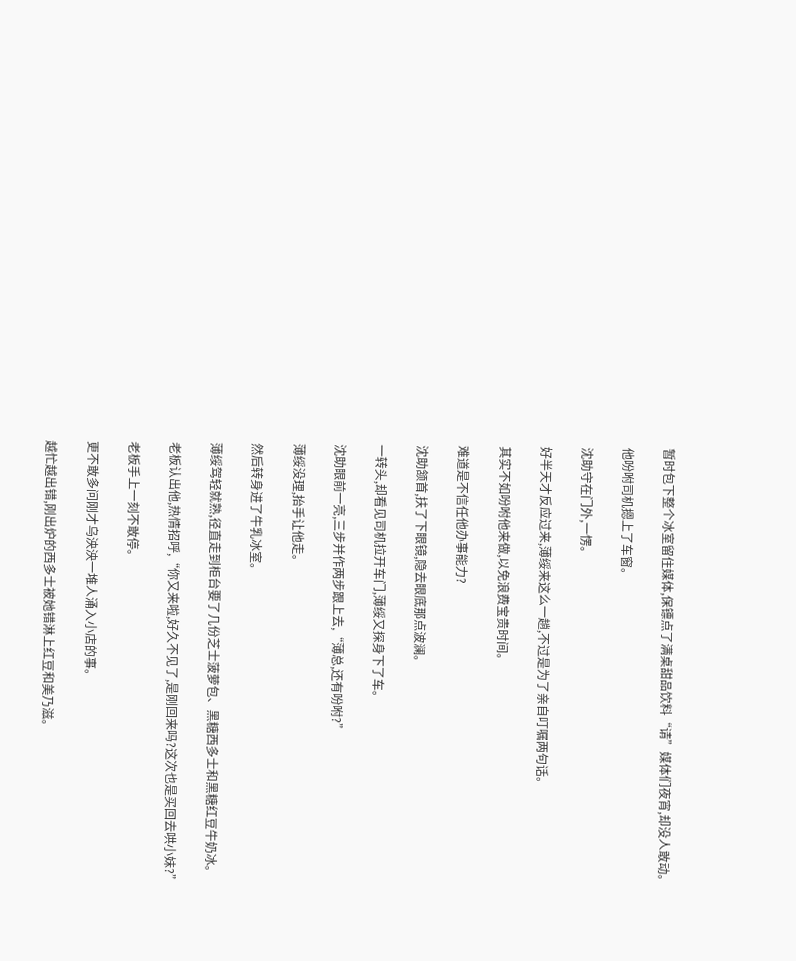暂时包下整个冰室留住媒体,保镖点了满桌甜品饮料“请”媒体们夜宵,却没人敢动。

他吩咐司机摁上了车窗。

沈助守在门外,一愣。

好半天才反应过来,薄绥来这么一趟,不过是为了亲自叮嘱两句话。

其实不如吩咐他来做,以免浪费宝贵时间。

难道是不信任他办事能力?

沈助颔首,扶了下眼镜,隐去眼底那点波澜。

一转头,却看见司机拉开车门,薄绥又探身下了车。

沈助眼前一亮,三步并作两步跟上去,“薄总,还有吩咐?”

薄绥没理,抬手让他走。

然后转身进了牛乳冰室。

薄绥驾轻就熟,径直走到柜台要了几份芝士菠萝包、黑糖西多士和黑糖红豆牛奶冰。

老板认出他,热情招呼,“你又来啦,好久不见了,是刚回来吗?这次也是买回去哄小妹?”

老板手上一刻不敢停。

更不敢多问刚才乌泱泱一堆人涌入小店的事。

越忙越出错,刚出炉的西多士被她错淋上红豆和美乃滋。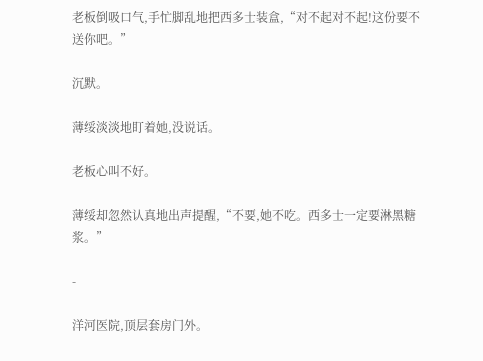老板倒吸口气,手忙脚乱地把西多士装盒,“对不起对不起!这份要不送你吧。”

沉默。

薄绥淡淡地盯着她,没说话。

老板心叫不好。

薄绥却忽然认真地出声提醒,“不要,她不吃。西多士一定要淋黑糖浆。”

-

洋河医院,顶层套房门外。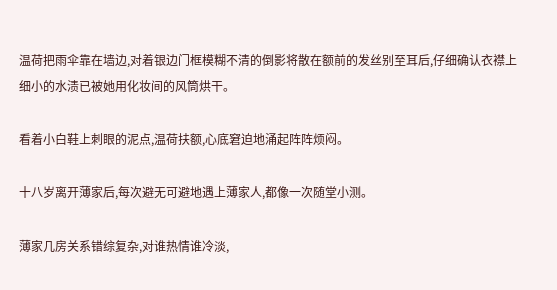温荷把雨伞靠在墙边,对着银边门框模糊不清的倒影将散在额前的发丝别至耳后,仔细确认衣襟上细小的水渍已被她用化妆间的风筒烘干。

看着小白鞋上刺眼的泥点,温荷扶额,心底窘迫地涌起阵阵烦闷。

十八岁离开薄家后,每次避无可避地遇上薄家人,都像一次随堂小测。

薄家几房关系错综复杂,对谁热情谁冷淡,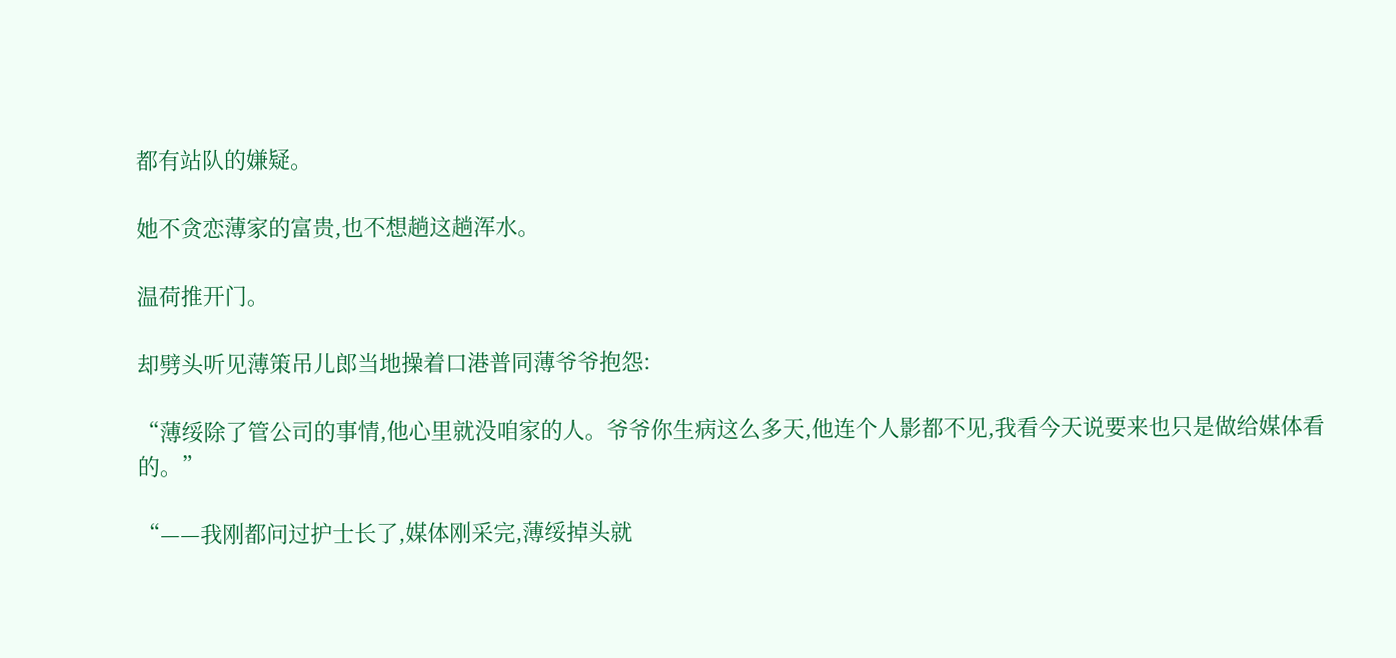都有站队的嫌疑。

她不贪恋薄家的富贵,也不想趟这趟浑水。

温荷推开门。

却劈头听见薄策吊儿郎当地操着口港普同薄爷爷抱怨:

“薄绥除了管公司的事情,他心里就没咱家的人。爷爷你生病这么多天,他连个人影都不见,我看今天说要来也只是做给媒体看的。”

“——我刚都问过护士长了,媒体刚采完,薄绥掉头就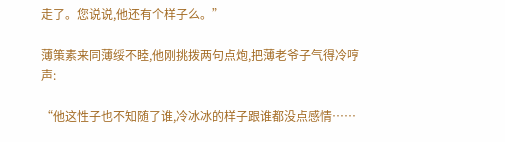走了。您说说,他还有个样子么。”

薄策素来同薄绥不睦,他刚挑拨两句点炮,把薄老爷子气得冷哼声:

“他这性子也不知随了谁,冷冰冰的样子跟谁都没点感情……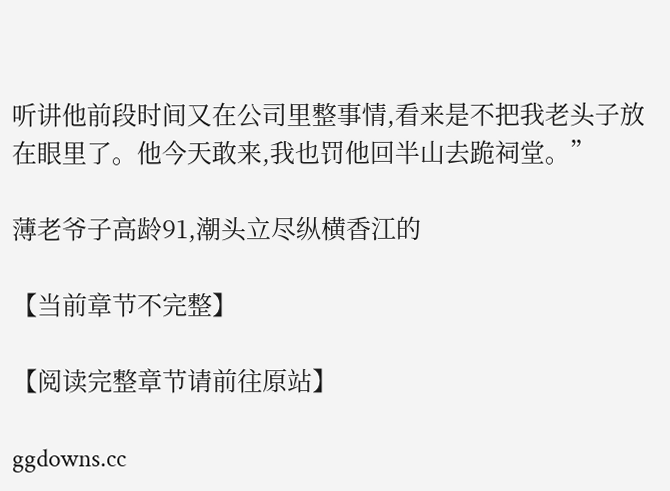听讲他前段时间又在公司里整事情,看来是不把我老头子放在眼里了。他今天敢来,我也罚他回半山去跪祠堂。”

薄老爷子高龄91,潮头立尽纵横香江的

【当前章节不完整】

【阅读完整章节请前往原站】

ggdowns.cc